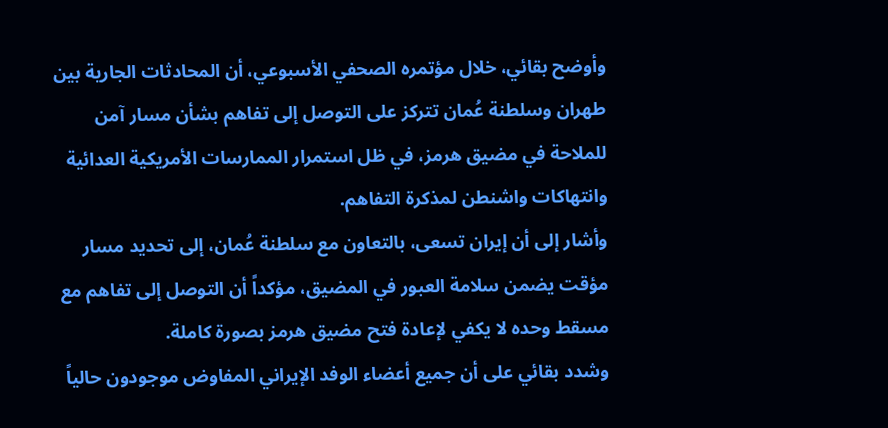وأوضح بقائي، خلال مؤتمره الصحفي الأسبوعي، أن المحادثات الجارية بين طهران وسلطنة عُمان تتركز على التوصل إلى تفاهم بشأن مسار آمن للملاحة في مضيق هرمز، في ظل استمرار الممارسات الأمريكية العدائية وانتهاكات واشنطن لمذكرة التفاهم.
وأشار إلى أن إيران تسعى، بالتعاون مع سلطنة عُمان، إلى تحديد مسار مؤقت يضمن سلامة العبور في المضيق، مؤكداً أن التوصل إلى تفاهم مع مسقط وحده لا يكفي لإعادة فتح مضيق هرمز بصورة كاملة.
وشدد بقائي على أن جميع أعضاء الوفد الإيراني المفاوض موجودون حالياً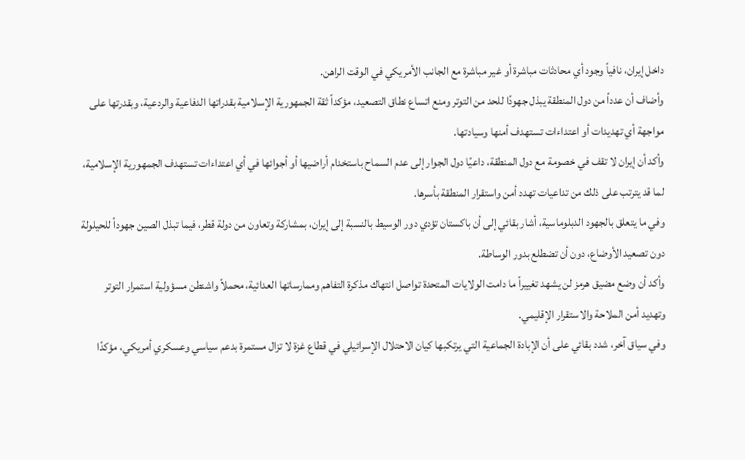داخل إيران، نافياً وجود أي محادثات مباشرة أو غير مباشرة مع الجانب الأمريكي في الوقت الراهن.
وأضاف أن عدداً من دول المنطقة يبذل جهودًا للحد من التوتر ومنع اتساع نطاق التصعيد، مؤكداً ثقة الجمهورية الإسلامية بقدراتها الدفاعية والردعية، وبقدرتها على مواجهة أي تهديدات أو اعتداءات تستهدف أمنها وسيادتها.
وأكد أن إيران لا تقف في خصومة مع دول المنطقة، داعيًا دول الجوار إلى عدم السماح باستخدام أراضيها أو أجوائها في أي اعتداءات تستهدف الجمهورية الإسلامية، لما قد يترتب على ذلك من تداعيات تهدد أمن واستقرار المنطقة بأسرها.
وفي ما يتعلق بالجهود الدبلوماسية، أشار بقائي إلى أن باكستان تؤدي دور الوسيط بالنسبة إلى إيران، بمشاركة وتعاون من دولة قطر، فيما تبذل الصين جهوداً للحيلولة دون تصعيد الأوضاع، دون أن تضطلع بدور الوساطة.
وأكد أن وضع مضيق هرمز لن يشهد تغييراً ما دامت الولايات المتحدة تواصل انتهاك مذكرة التفاهم وممارساتها العدائية، محملاً واشنطن مسؤولية استمرار التوتر وتهديد أمن الملاحة والاستقرار الإقليمي.
وفي سياق آخر، شدد بقائي على أن الإبادة الجماعية التي يرتكبها كيان الاحتلال الإسرائيلي في قطاع غزة لا تزال مستمرة بدعم سياسي وعسكري أمريكي، مؤكدًا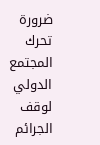ضرورة تحرك المجتمع الدولي لوقف الجرائم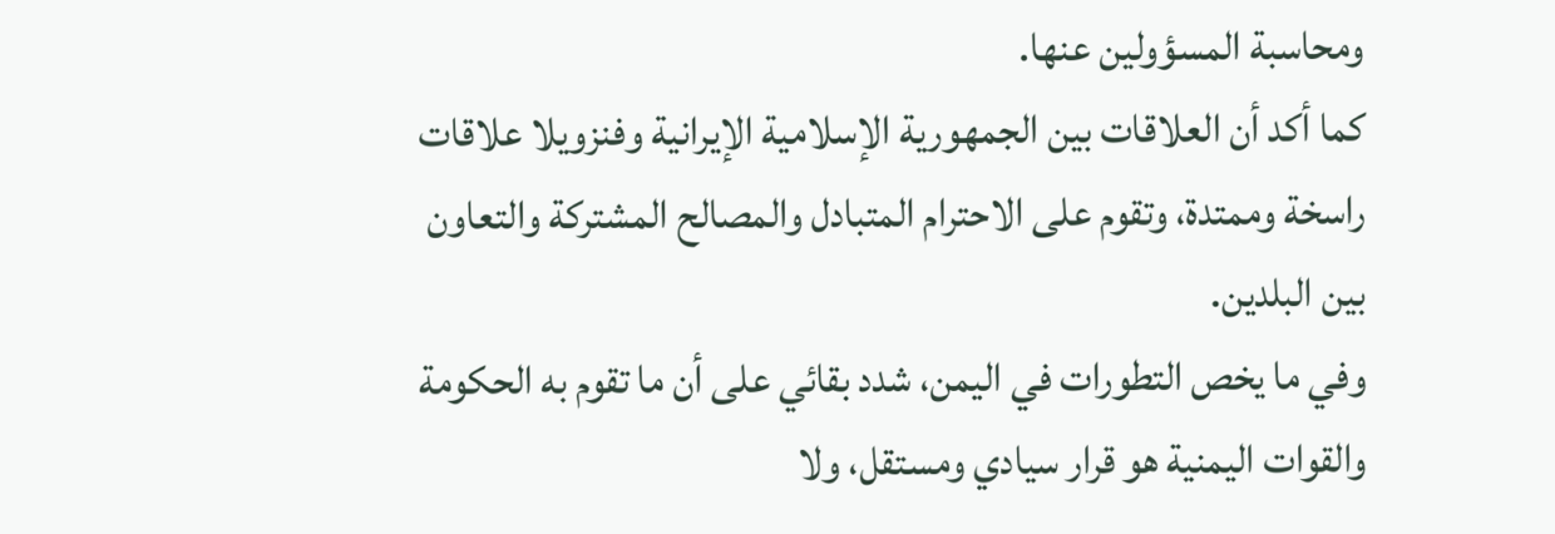ومحاسبة المسؤولين عنها.
كما أكد أن العلاقات بين الجمهورية الإسلامية الإيرانية وفنزويلا علاقات راسخة وممتدة، وتقوم على الاحترام المتبادل والمصالح المشتركة والتعاون بين البلدين.
وفي ما يخص التطورات في اليمن، شدد بقائي على أن ما تقوم به الحكومة والقوات اليمنية هو قرار سيادي ومستقل، ولا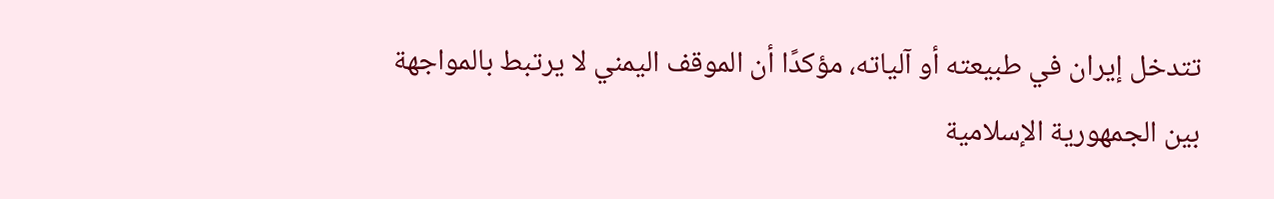تتدخل إيران في طبيعته أو آلياته، مؤكدًا أن الموقف اليمني لا يرتبط بالمواجهة بين الجمهورية الإسلامية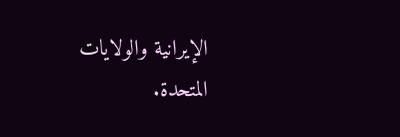الإيرانية والولايات المتحدة.